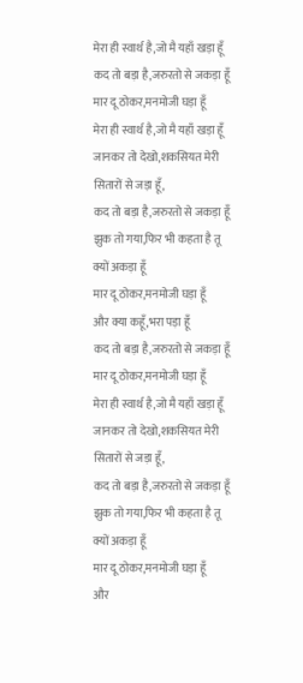मेरा ही स्वार्थ है,जो मै यहाँ खड़ा हूँ
कद तो बड़ा है,जरुरतो से जकड़ा हूँ
मार दू ठोकर,मनमोजी घड़ा हूँ
मेरा ही स्वार्थ है,जो मै यहाँ खड़ा हूँ
जानकर तो देखो,शकसियत मेरी
सितारों से जड़ा हूँ,
कद तो बड़ा है,जरुरतो से जकड़ा हूँ
झुक तो गया,फिर भी कहता है तू
क्यों अकड़ा हूँ
मार दू ठोकर,मनमोजी घड़ा हूँ
और क्या कहूँ,भरा पड़ा हूँ
कद तो बड़ा है,जरुरतो से जकड़ा हूँ
मार दू ठोकर,मनमोजी घड़ा हूँ
मेरा ही स्वार्थ है,जो मै यहाँ खड़ा हूँ
जानकर तो देखो,शकसियत मेरी
सितारों से जड़ा हूँ,
कद तो बड़ा है,जरुरतो से जकड़ा हूँ
झुक तो गया,फिर भी कहता है तू
क्यों अकड़ा हूँ
मार दू ठोकर,मनमोजी घड़ा हूँ
और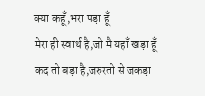क्या कहूँ,भरा पड़ा हूँ
मेरा ही स्वार्थ है,जो मै यहाँ खड़ा हूँ
कद तो बड़ा है,जरुरतो से जकड़ा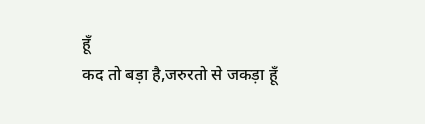हूँ
कद तो बड़ा है,जरुरतो से जकड़ा हूँ